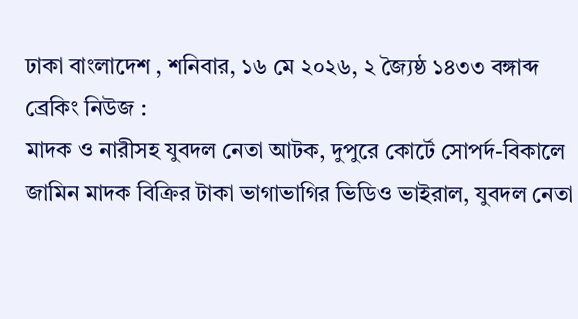ঢাকা বাংলাদেশ , শনিবার, ১৬ মে ২০২৬, ২ জ্যৈষ্ঠ ১৪৩৩ বঙ্গাব্দ
ব্রেকিং নিউজ :
মাদক ও নারীসহ যুবদল নেতা আটক, দুপুরে কোর্টে সোপর্দ-বিকালে জামিন মাদক বিক্রির টাকা ভাগাভাগির ভিডিও ভাইরাল, যুবদল নেতা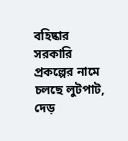বহিষ্কার সরকারি প্রকল্পের নামে চলছে লুটপাট, দেড়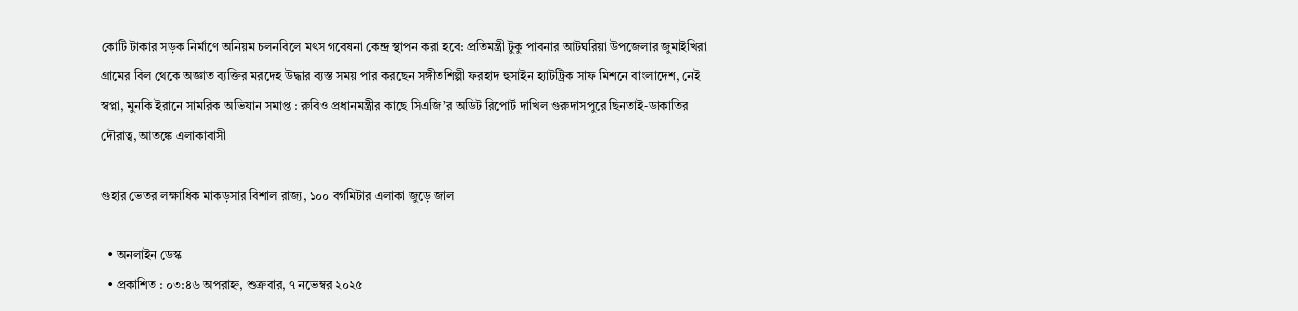কোটি টাকার সড়ক নির্মাণে অনিয়ম চলনবিলে মৎস গবেষনা কেন্দ্র স্থাপন করা হবে: প্রতিমন্ত্রী টুকু পাবনার আটঘরিয়া উপজেলার জুমাইখিরা গ্রামের বিল থেকে অজ্ঞাত ব্যক্তির মরদেহ উদ্ধার ব্যস্ত সময় পার করছেন সঙ্গীতশিল্পী ফরহাদ হুসাইন হ্যাটট্রিক সাফ মিশনে বাংলাদেশ, নেই স্বপ্না, মুনকি ইরানে সামরিক অভিযান সমাপ্ত : রুবিও প্রধানমন্ত্রীর কাছে সিএজি’র অডিট রিপোর্ট দাখিল গুরুদাসপুরে ছিনতাই-ডাকাতির দৌরাত্ব, আতঙ্কে এলাকাবাসী

গুহার ভেতর লক্ষাধিক মাকড়সার বিশাল রাজ্য, ১০০ বর্গমিটার এলাকা জুড়ে জাল

  • অনলাইন ডেস্ক
  • প্রকাশিত : ০৩:৪৬ অপরাহ্ন, শুক্রবার, ৭ নভেম্বর ২০২৫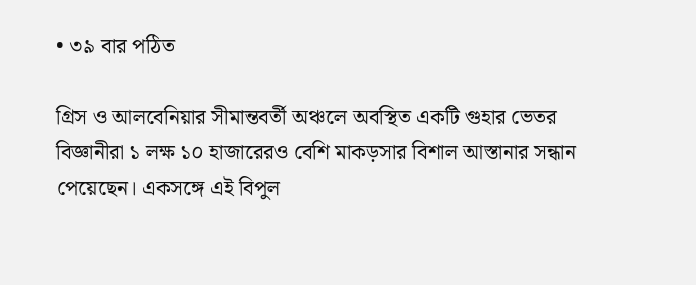• ৩৯ বার পঠিত

গ্রিস ও আলবেনিয়ার সীমান্তবর্তী অঞ্চলে অবস্থিত একটি গুহার ভেতর বিজ্ঞানীরা ১ লক্ষ ১০ হাজারেরও বেশি মাকড়সার বিশাল আস্তানার সন্ধান পেয়েছেন। একসঙ্গে এই বিপুল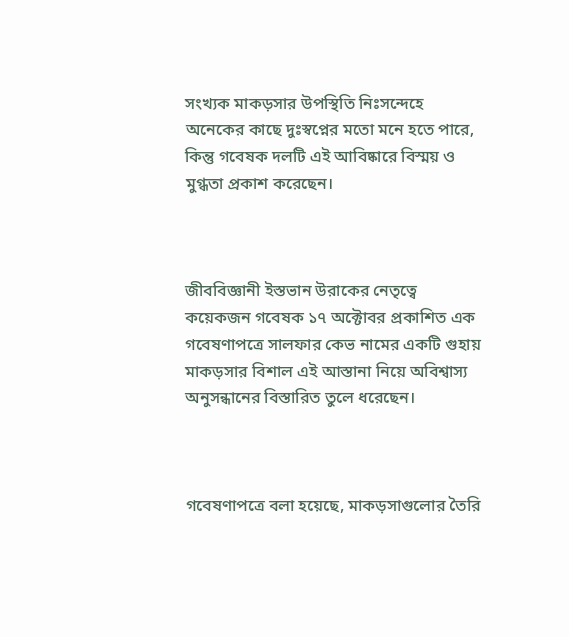সংখ্যক মাকড়সার উপস্থিতি নিঃসন্দেহে অনেকের কাছে দুঃস্বপ্নের মতো মনে হতে পারে, কিন্তু গবেষক দলটি এই আবিষ্কারে বিস্ময় ও মুগ্ধতা প্রকাশ করেছেন।



জীববিজ্ঞানী ইস্তভান উরাকের নেতৃত্বে কয়েকজন গবেষক ১৭ অক্টোবর প্রকাশিত এক গবেষণাপত্রে সালফার কেভ নামের একটি গুহায় মাকড়সার বিশাল এই আস্তানা নিয়ে অবিশ্বাস্য অনুসন্ধানের বিস্তারিত তুলে ধরেছেন।



গবেষণাপত্রে বলা হয়েছে, মাকড়সাগুলোর তৈরি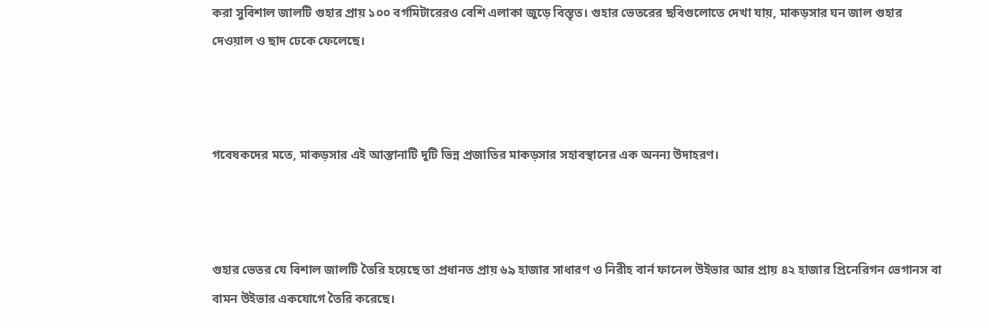করা সুবিশাল জালটি গুহার প্রায় ১০০ বর্গমিটারেরও বেশি এলাকা জুড়ে বিস্তৃত। গুহার ভেতরের ছবিগুলোতে দেখা যায়, মাকড়সার ঘন জাল গুহার দেওয়াল ও ছাদ ঢেকে ফেলেছে।



গবেষকদের মতে, মাকড়সার এই আস্তানাটি দুটি ভিন্ন প্রজাতির মাকড়সার সহাবস্থানের এক অনন্য উদাহরণ।



গুহার ভেতর যে বিশাল জালটি তৈরি হয়েছে তা প্রধানত প্রায় ৬৯ হাজার সাধারণ ও নিরীহ বার্ন ফানেল উইভার আর প্রায় ৪২ হাজার প্রিনেরিগন ভেগানস বা বামন উইভার একযোগে তৈরি করেছে।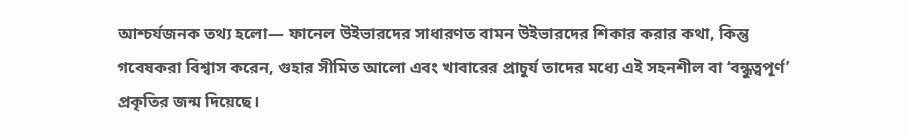আশ্চর্যজনক তথ্য হলো— ফানেল উইভারদের সাধারণত বামন উইভারদের শিকার করার কথা, কিন্তু গবেষকরা বিশ্বাস করেন, গুহার সীমিত আলো এবং খাবারের প্রাচুর্য তাদের মধ্যে এই সহনশীল বা ‘বন্ধুত্বপূর্ণ’ প্রকৃতির জন্ম দিয়েছে।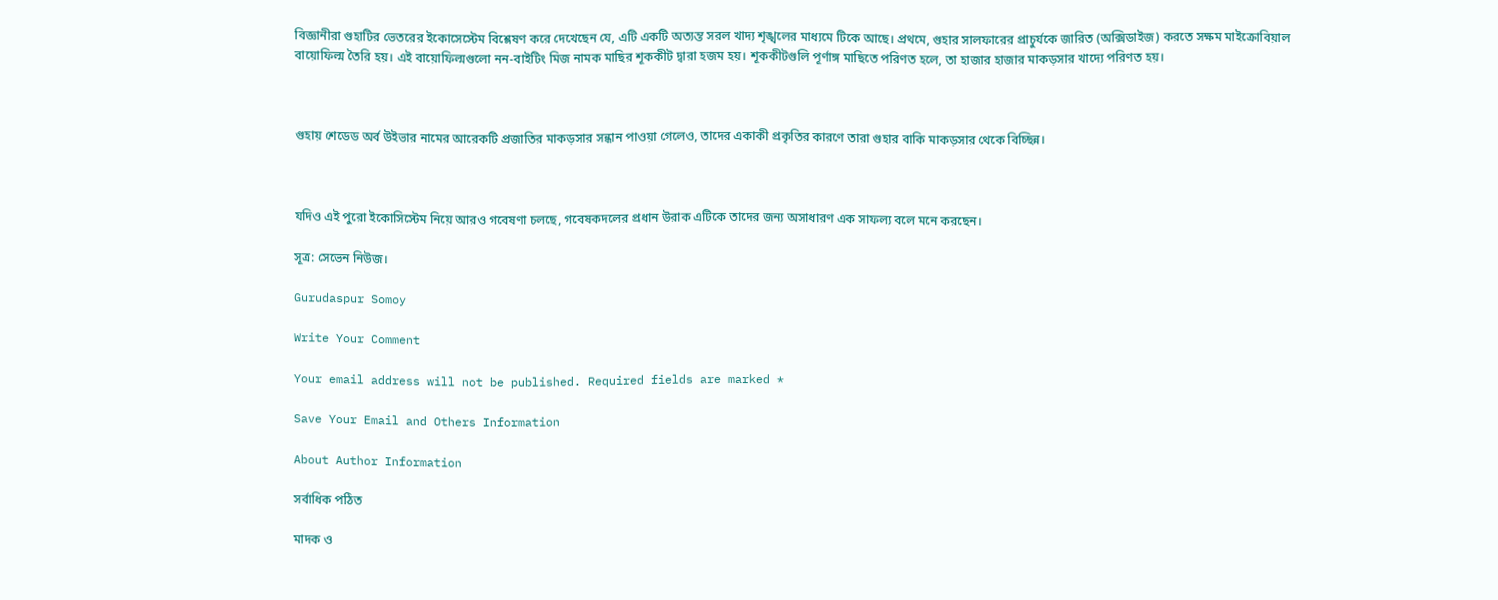বিজ্ঞানীরা গুহাটির ভেতরের ইকোসেস্টেম বিশ্লেষণ করে দেখেছেন যে, এটি একটি অত্যন্ত সরল খাদ্য শৃঙ্খলের মাধ্যমে টিকে আছে। প্রথমে, গুহার সালফারের প্রাচুর্যকে জারিত (অক্সিডাইজ) করতে সক্ষম মাইক্রোবিয়াল বায়োফিল্ম তৈরি হয়। এই বায়োফিল্মগুলো নন-বাইটিং মিজ নামক মাছির শূককীট দ্বারা হজম হয়। শূককীটগুলি পূর্ণাঙ্গ মাছিতে পরিণত হলে, তা হাজার হাজার মাকড়সার খাদ্যে পরিণত হয়।



গুহায় শেডেড অর্ব উইভার নামের আরেকটি প্রজাতির মাকড়সার সন্ধান পাওয়া গেলেও, তাদের একাকী প্রকৃতির কারণে তারা গুহার বাকি মাকড়সার থেকে বিচ্ছিন্ন।



যদিও এই পুরো ইকোসিস্টেম নিয়ে আরও গবেষণা চলছে, গবেষকদলের প্রধান উরাক এটিকে তাদের জন্য অসাধারণ এক সাফল্য বলে মনে করছেন।

সূত্র: সেভেন নিউজ।

Gurudaspur Somoy

Write Your Comment

Your email address will not be published. Required fields are marked *

Save Your Email and Others Information

About Author Information

সর্বাধিক পঠিত

মাদক ও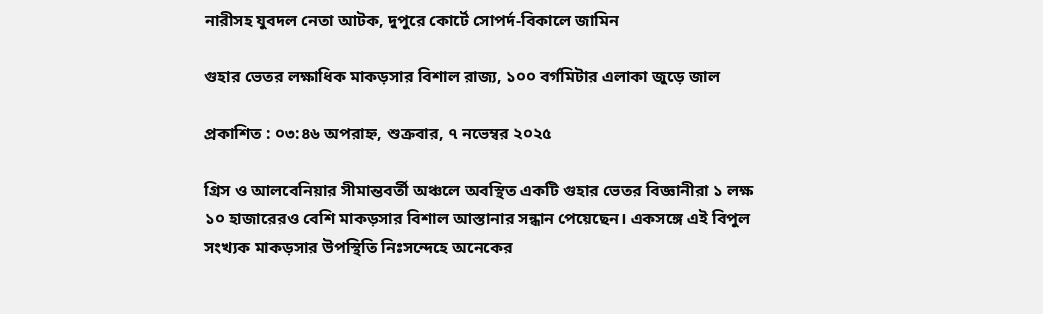নারীসহ যুবদল নেতা আটক, দুপুরে কোর্টে সোপর্দ-বিকালে জামিন

গুহার ভেতর লক্ষাধিক মাকড়সার বিশাল রাজ্য, ১০০ বর্গমিটার এলাকা জুড়ে জাল

প্রকাশিত : ০৩:৪৬ অপরাহ্ন, শুক্রবার, ৭ নভেম্বর ২০২৫

গ্রিস ও আলবেনিয়ার সীমান্তবর্তী অঞ্চলে অবস্থিত একটি গুহার ভেতর বিজ্ঞানীরা ১ লক্ষ ১০ হাজারেরও বেশি মাকড়সার বিশাল আস্তানার সন্ধান পেয়েছেন। একসঙ্গে এই বিপুল সংখ্যক মাকড়সার উপস্থিতি নিঃসন্দেহে অনেকের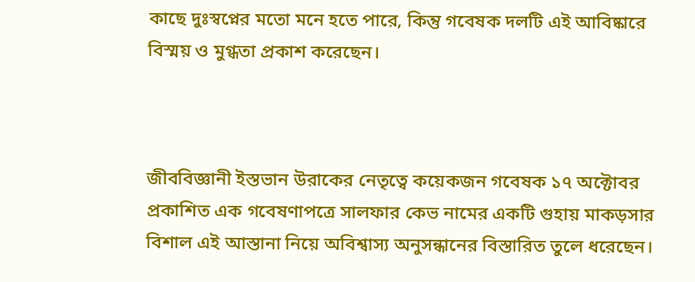কাছে দুঃস্বপ্নের মতো মনে হতে পারে, কিন্তু গবেষক দলটি এই আবিষ্কারে বিস্ময় ও মুগ্ধতা প্রকাশ করেছেন।



জীববিজ্ঞানী ইস্তভান উরাকের নেতৃত্বে কয়েকজন গবেষক ১৭ অক্টোবর প্রকাশিত এক গবেষণাপত্রে সালফার কেভ নামের একটি গুহায় মাকড়সার বিশাল এই আস্তানা নিয়ে অবিশ্বাস্য অনুসন্ধানের বিস্তারিত তুলে ধরেছেন।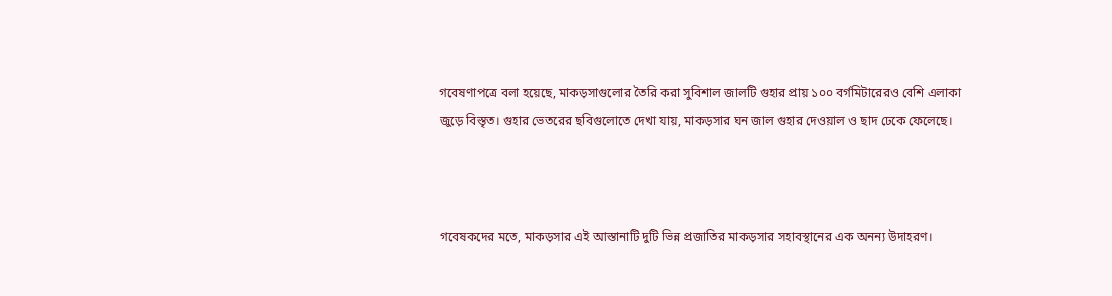গবেষণাপত্রে বলা হয়েছে, মাকড়সাগুলোর তৈরি করা সুবিশাল জালটি গুহার প্রায় ১০০ বর্গমিটারেরও বেশি এলাকা জুড়ে বিস্তৃত। গুহার ভেতরের ছবিগুলোতে দেখা যায়, মাকড়সার ঘন জাল গুহার দেওয়াল ও ছাদ ঢেকে ফেলেছে।



গবেষকদের মতে, মাকড়সার এই আস্তানাটি দুটি ভিন্ন প্রজাতির মাকড়সার সহাবস্থানের এক অনন্য উদাহরণ।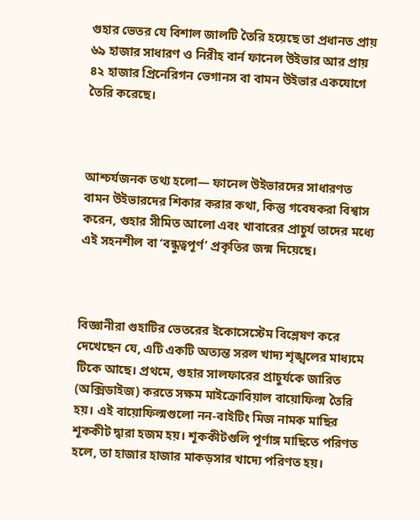গুহার ভেতর যে বিশাল জালটি তৈরি হয়েছে তা প্রধানত প্রায় ৬৯ হাজার সাধারণ ও নিরীহ বার্ন ফানেল উইভার আর প্রায় ৪২ হাজার প্রিনেরিগন ভেগানস বা বামন উইভার একযোগে তৈরি করেছে।



আশ্চর্যজনক তথ্য হলো— ফানেল উইভারদের সাধারণত বামন উইভারদের শিকার করার কথা, কিন্তু গবেষকরা বিশ্বাস করেন, গুহার সীমিত আলো এবং খাবারের প্রাচুর্য তাদের মধ্যে এই সহনশীল বা ‘বন্ধুত্বপূর্ণ’ প্রকৃতির জন্ম দিয়েছে।



বিজ্ঞানীরা গুহাটির ভেতরের ইকোসেস্টেম বিশ্লেষণ করে দেখেছেন যে, এটি একটি অত্যন্ত সরল খাদ্য শৃঙ্খলের মাধ্যমে টিকে আছে। প্রথমে, গুহার সালফারের প্রাচুর্যকে জারিত (অক্সিডাইজ) করতে সক্ষম মাইক্রোবিয়াল বায়োফিল্ম তৈরি হয়। এই বায়োফিল্মগুলো নন-বাইটিং মিজ নামক মাছির শূককীট দ্বারা হজম হয়। শূককীটগুলি পূর্ণাঙ্গ মাছিতে পরিণত হলে, তা হাজার হাজার মাকড়সার খাদ্যে পরিণত হয়।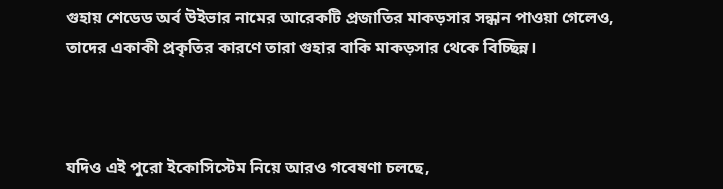গুহায় শেডেড অর্ব উইভার নামের আরেকটি প্রজাতির মাকড়সার সন্ধান পাওয়া গেলেও, তাদের একাকী প্রকৃতির কারণে তারা গুহার বাকি মাকড়সার থেকে বিচ্ছিন্ন।



যদিও এই পুরো ইকোসিস্টেম নিয়ে আরও গবেষণা চলছে,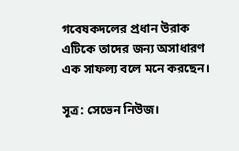গবেষকদলের প্রধান উরাক এটিকে তাদের জন্য অসাধারণ এক সাফল্য বলে মনে করছেন।

সূত্র: সেভেন নিউজ।